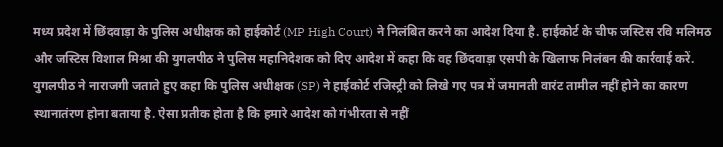मध्य प्रदेश में छिंदवाड़ा के पुलिस अधीक्षक को हाईकोर्ट (MP High Court) ने निलंबित करने का आदेश दिया है. हाईकोर्ट के चीफ जस्टिस रवि मलिमठ और जस्टिस विशाल मिश्रा की युगलपीठ ने पुलिस महानिदेशक को दिए आदेश में कहा कि वह छिंदवाड़ा एसपी के खिलाफ निलंबन की कार्रवाई करें.
युगलपीठ ने नाराजगी जताते हुए कहा कि पुलिस अधीक्षक (SP) ने हाईकोर्ट रजिस्ट्री को लिखे गए पत्र में जमानती वारंट तामील नहीं होने का कारण स्थानातंरण होना बताया है. ऐसा प्रतीक होता है कि हमारे आदेश को गंभीरता से नहीं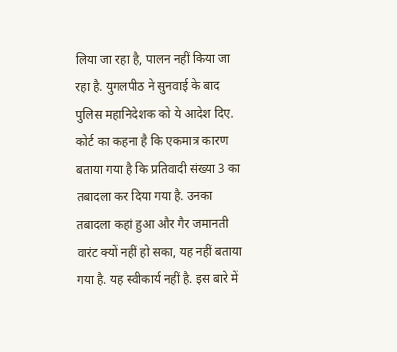लिया जा रहा है, पालन नहीं किया जा रहा है. युगलपीठ ने सुनवाई के बाद पुलिस महानिदेशक को ये आदेश दिए.
कोर्ट का कहना है कि एकमात्र कारण बताया गया है कि प्रतिवादी संख्या 3 का तबादला कर दिया गया है. उनका तबादला कहां हुआ और गैर जमानती वारंट क्यों नहीं हो सका, यह नहीं बताया गया है. यह स्वीकार्य नहीं है. इस बारे में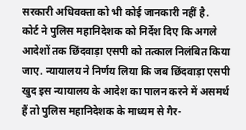सरकारी अधिवक्ता को भी कोई जानकारी नहीं है.
कोर्ट ने पुलिस महानिदेशक को निर्देश दिए कि अगले आदेशों तक छिंदवाड़ा एसपी को तत्काल निलंबित किया जाए. न्यायालय ने निर्णय लिया कि जब छिंदवाड़ा एसपी खुद इस न्यायालय के आदेश का पालन करने में असमर्थ हैं तो पुलिस महानिदेशक के माध्यम से गैर-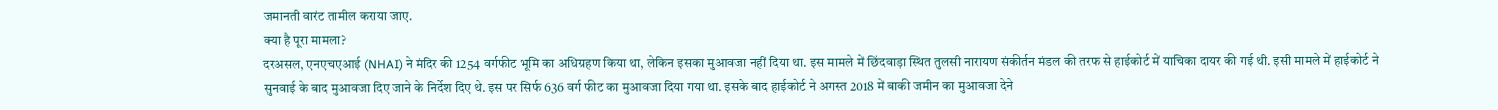जमानती वारंट तामील कराया जाए.
क्या है पूरा मामला?
दरअसल, एनएचएआई (NHAI) ने मंदिर की 1254 वर्गफीट भूमि का अधिग्रहण किया था, लेकिन इसका मुआवजा नहीं दिया था. इस मामले में छिंदवाड़ा स्थित तुलसी नारायण संकीर्तन मंडल की तरफ से हाईकोर्ट में याचिका दायर की गई थी. इसी मामले में हाईकोर्ट ने सुनवाई के बाद मुआवजा दिए जाने के निर्देश दिए थे. इस पर सिर्फ 636 वर्ग फीट का मुआवजा दिया गया था. इसके बाद हाईकोर्ट ने अगस्त 2018 में बाकी जमीन का मुआवजा देने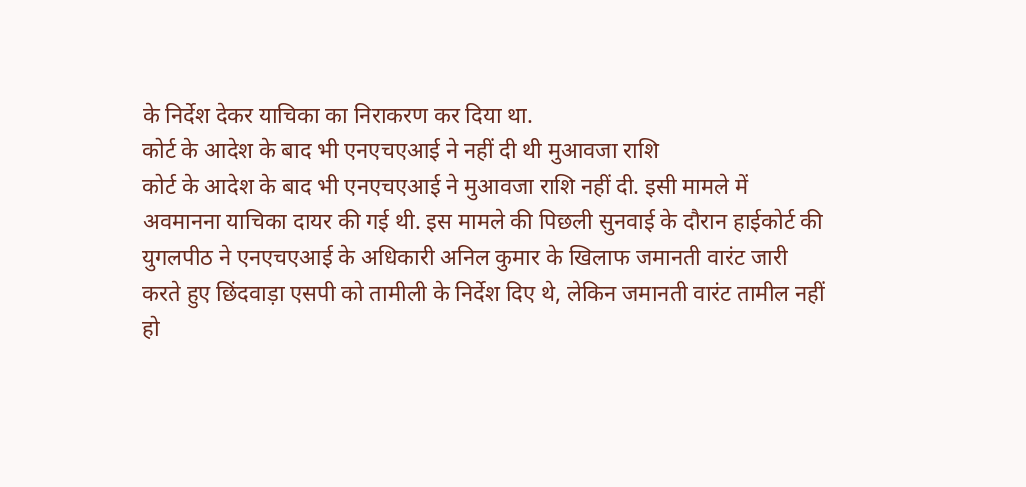के निर्देश देकर याचिका का निराकरण कर दिया था.
कोर्ट के आदेश के बाद भी एनएचएआई ने नहीं दी थी मुआवजा राशि
कोर्ट के आदेश के बाद भी एनएचएआई ने मुआवजा राशि नहीं दी. इसी मामले में अवमानना याचिका दायर की गई थी. इस मामले की पिछली सुनवाई के दौरान हाईकोर्ट की युगलपीठ ने एनएचएआई के अधिकारी अनिल कुमार के खिलाफ जमानती वारंट जारी करते हुए छिंदवाड़ा एसपी को तामीली के निर्देश दिए थे, लेकिन जमानती वारंट तामील नहीं हो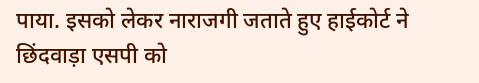पाया. इसको लेकर नाराजगी जताते हुए हाईकोर्ट ने छिंदवाड़ा एसपी को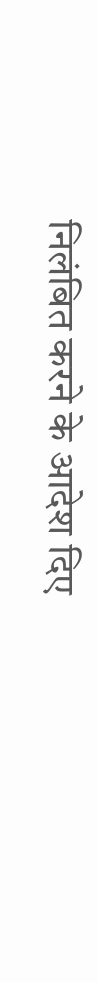निलंबित करने के आदेश दिए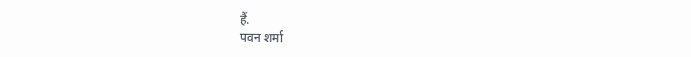हैं.
पवन शर्मा